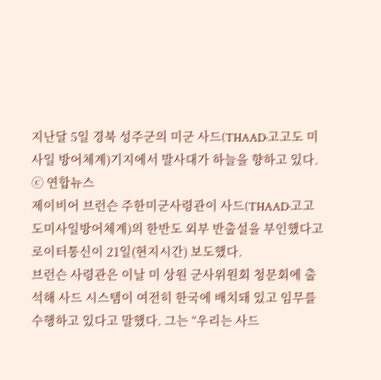지난달 5일 경북 성주군의 미군 사드(THAAD·고고도 미사일 방어체계)기지에서 발사대가 하늘을 향하고 있다. ⓒ 연합뉴스
제이비어 브런슨 주한미군사령관이 사드(THAAD·고고도미사일방어체계)의 한반도 외부 반출설을 부인했다고 로이터통신이 21일(현지시간) 보도했다.
브런슨 사령관은 이날 미 상원 군사위원회 청문회에 출석해 사드 시스템이 여전히 한국에 배치돼 있고 임무를 수행하고 있다고 말했다. 그는 “우리는 사드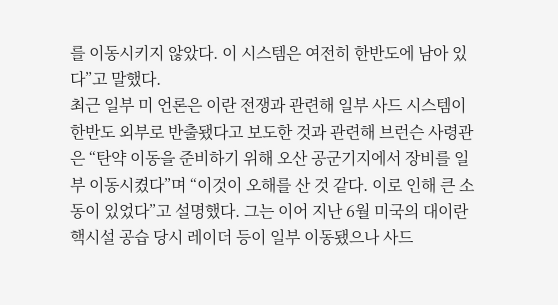를 이동시키지 않았다. 이 시스템은 여전히 한반도에 남아 있다”고 말했다.
최근 일부 미 언론은 이란 전쟁과 관련해 일부 사드 시스템이 한반도 외부로 반출됐다고 보도한 것과 관련해 브런슨 사령관은 “탄약 이동을 준비하기 위해 오산 공군기지에서 장비를 일부 이동시켰다”며 “이것이 오해를 산 것 같다. 이로 인해 큰 소동이 있었다”고 설명했다. 그는 이어 지난 6월 미국의 대이란 핵시설 공습 당시 레이더 등이 일부 이동됐으나 사드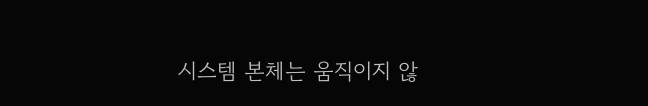시스템 본체는 움직이지 않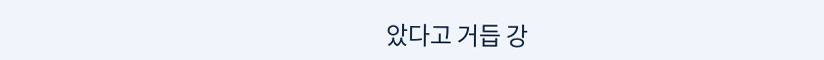았다고 거듭 강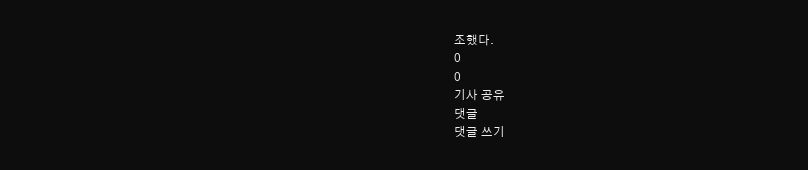조했다.
0
0
기사 공유
댓글
댓글 쓰기